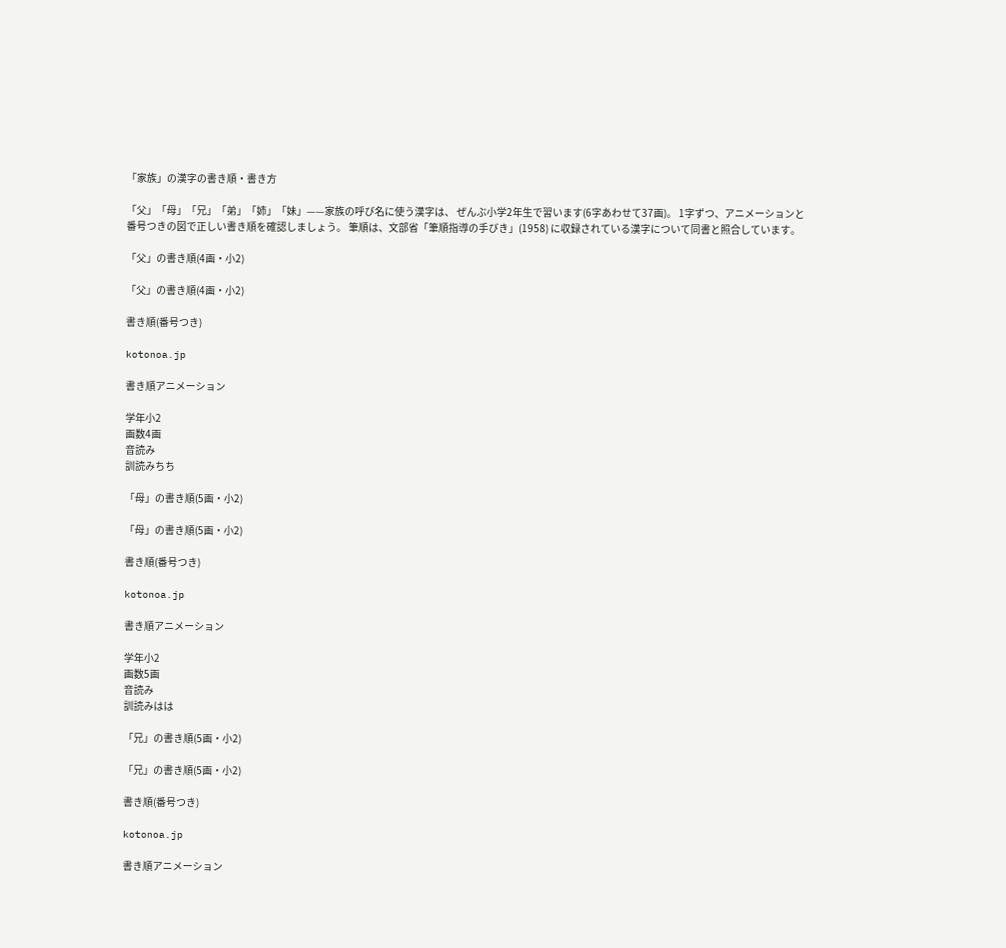「家族」の漢字の書き順・書き方

「父」「母」「兄」「弟」「姉」「妹」——家族の呼び名に使う漢字は、 ぜんぶ小学2年生で習います(6字あわせて37画)。 1字ずつ、アニメーションと番号つきの図で正しい書き順を確認しましょう。 筆順は、文部省「筆順指導の手びき」(1958) に収録されている漢字について同書と照合しています。

「父」の書き順(4画・小2)

「父」の書き順(4画・小2)

書き順(番号つき)

kotonoa.jp

書き順アニメーション

学年小2
画数4画
音読み
訓読みちち

「母」の書き順(5画・小2)

「母」の書き順(5画・小2)

書き順(番号つき)

kotonoa.jp

書き順アニメーション

学年小2
画数5画
音読み
訓読みはは

「兄」の書き順(5画・小2)

「兄」の書き順(5画・小2)

書き順(番号つき)

kotonoa.jp

書き順アニメーション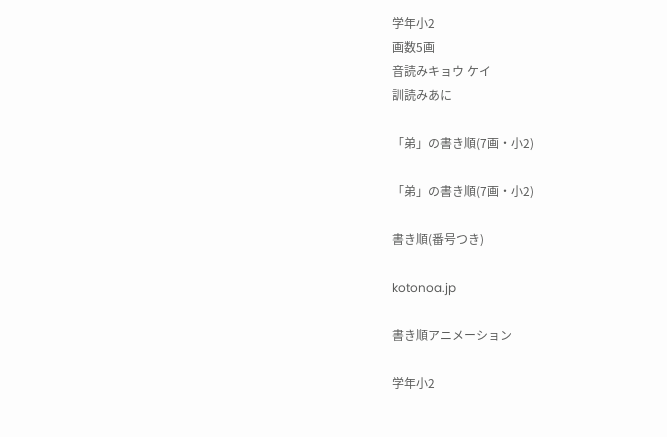学年小2
画数5画
音読みキョウ ケイ
訓読みあに

「弟」の書き順(7画・小2)

「弟」の書き順(7画・小2)

書き順(番号つき)

kotonoa.jp

書き順アニメーション

学年小2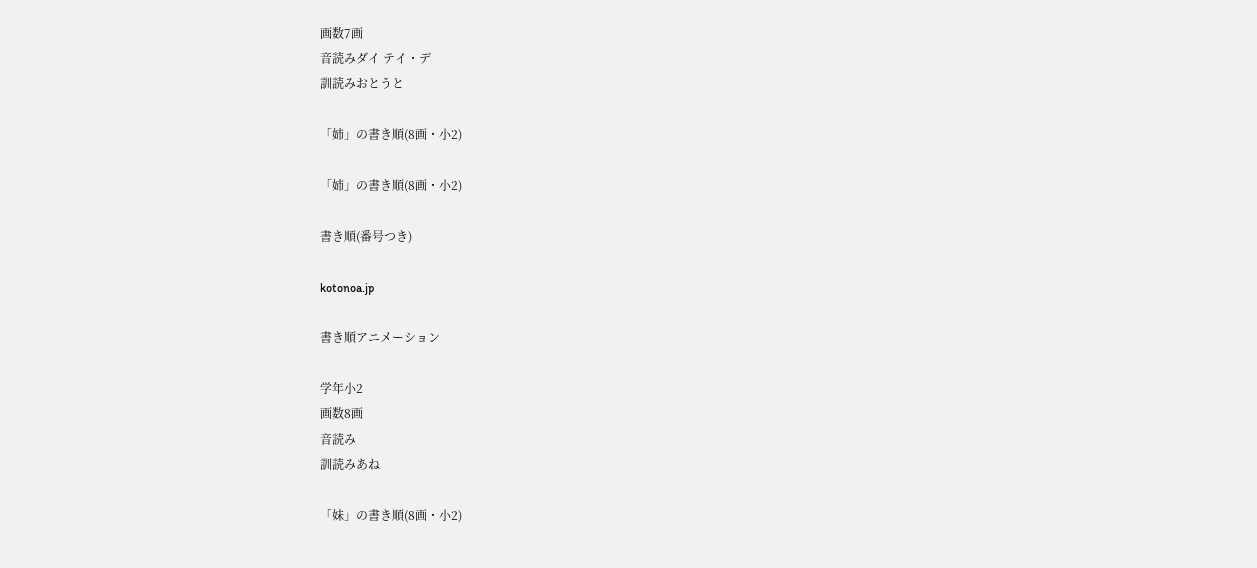画数7画
音読みダイ テイ・デ
訓読みおとうと

「姉」の書き順(8画・小2)

「姉」の書き順(8画・小2)

書き順(番号つき)

kotonoa.jp

書き順アニメーション

学年小2
画数8画
音読み
訓読みあね

「妹」の書き順(8画・小2)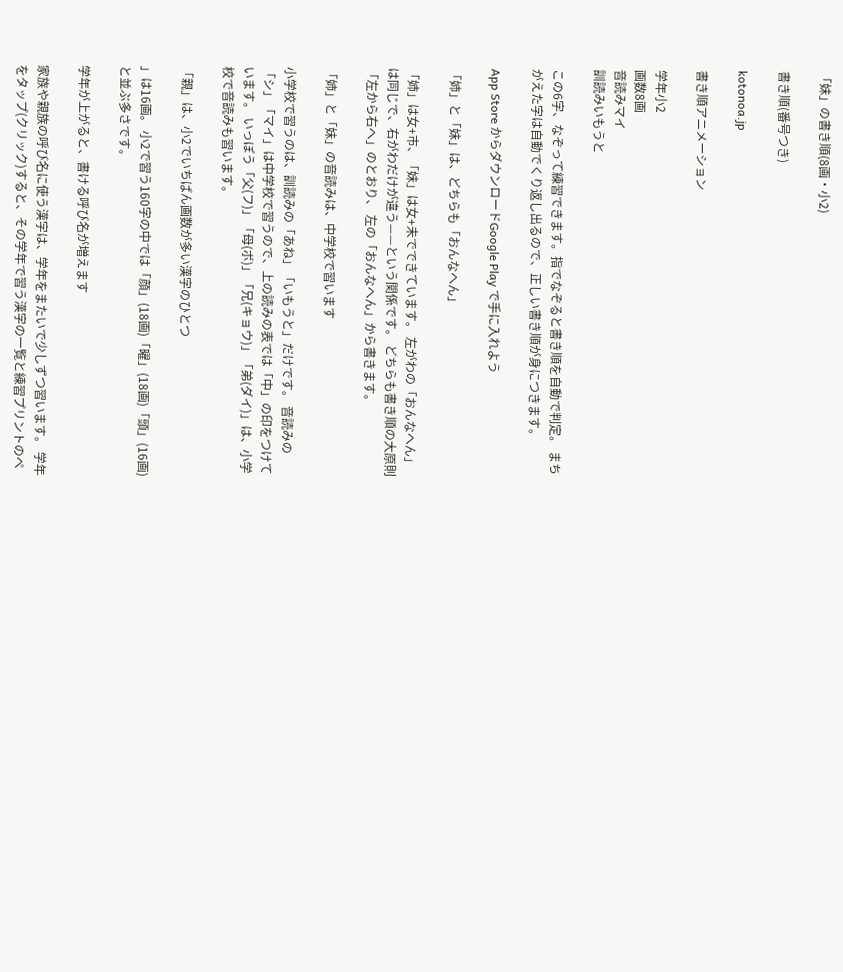「妹」の書き順(8画・小2)

書き順(番号つき)

kotonoa.jp

書き順アニメーション

学年小2
画数8画
音読みマイ
訓読みいもうと

この6字、なぞって練習できます。指でなぞると書き順を自動で判定。 まちがえた字は自動でくり返し出るので、正しい書き順が身につきます。

App Store からダウンロードGoogle Play で手に入れよう

「姉」と「妹」は、どちらも「おんなへん」

「姉」は女+市、「妹」は女+未でできています。 左がわの「おんなへん」は同じで、右がわだけが違う——という関係です。 どちらも書き順の大原則「左から右へ」のとおり、 左の「おんなへん」から書きます。

「姉」と「妹」の音読みは、中学校で習います

小学校で習うのは、訓読みの「あね」「いもうと」だけです。 音読みの「シ」「マイ」は中学校で習うので、上の読みの表では「中」の印をつけています。 いっぽう「父(フ)」「母(ボ)」「兄(キョウ)」「弟(ダイ)」は、小学校で音読みも習います。

「親」は、小2でいちばん画数が多い漢字のひとつ

」は16画。 小2で習う160字の中では「顔」(18画)「曜」(18画)「頭」(16画)と並ぶ多さです。

学年が上がると、書ける呼び名が増えます

家族や親族の呼び名に使う漢字は、学年をまたいで少しずつ習います。 学年をタップ(クリック)すると、その学年で習う漢字の一覧と練習プリントのペ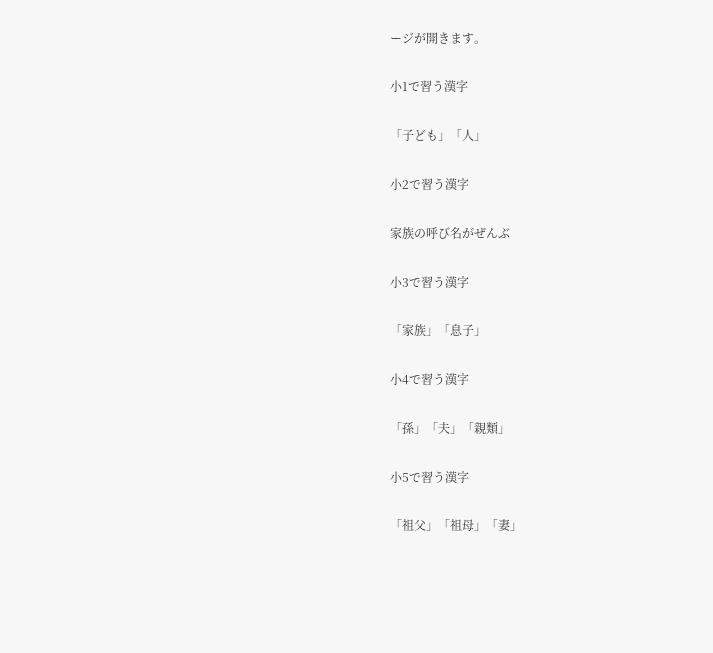ージが開きます。

小1で習う漢字

「子ども」「人」

小2で習う漢字

家族の呼び名がぜんぶ

小3で習う漢字

「家族」「息子」

小4で習う漢字

「孫」「夫」「親類」

小5で習う漢字

「祖父」「祖母」「妻」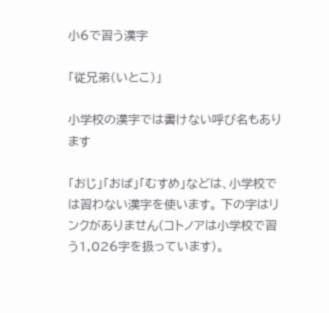小6で習う漢字

「従兄弟(いとこ)」

小学校の漢字では書けない呼び名もあります

「おじ」「おば」「むすめ」などは、小学校では習わない漢字を使います。 下の字はリンクがありません(コトノアは小学校で習う1,026字を扱っています)。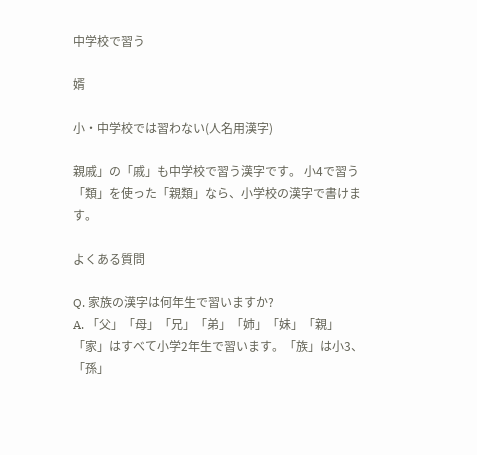中学校で習う

婿

小・中学校では習わない(人名用漢字)

親戚」の「戚」も中学校で習う漢字です。 小4で習う「類」を使った「親類」なら、小学校の漢字で書けます。

よくある質問

Q. 家族の漢字は何年生で習いますか?
A. 「父」「母」「兄」「弟」「姉」「妹」「親」「家」はすべて小学2年生で習います。「族」は小3、「孫」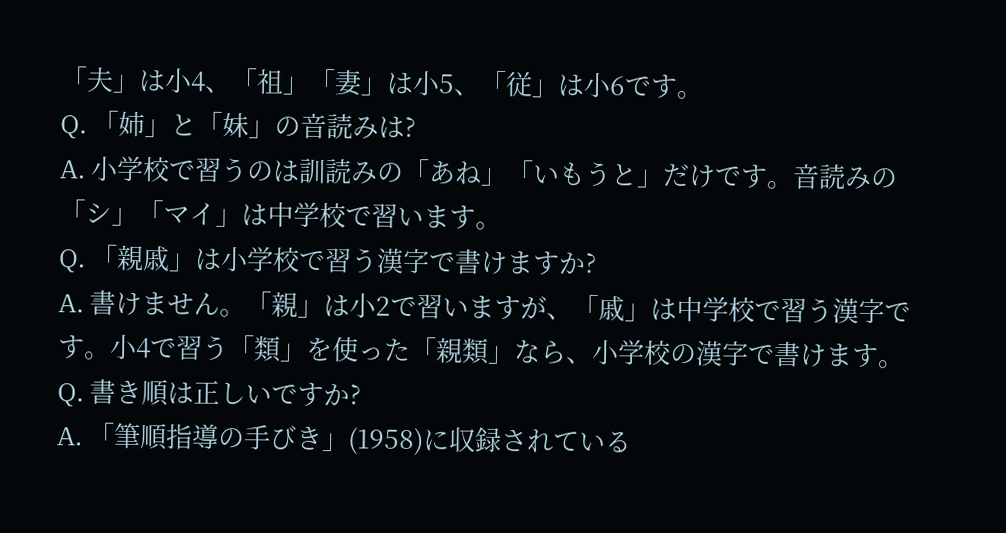「夫」は小4、「祖」「妻」は小5、「従」は小6です。
Q. 「姉」と「妹」の音読みは?
A. 小学校で習うのは訓読みの「あね」「いもうと」だけです。音読みの「シ」「マイ」は中学校で習います。
Q. 「親戚」は小学校で習う漢字で書けますか?
A. 書けません。「親」は小2で習いますが、「戚」は中学校で習う漢字です。小4で習う「類」を使った「親類」なら、小学校の漢字で書けます。
Q. 書き順は正しいですか?
A. 「筆順指導の手びき」(1958)に収録されている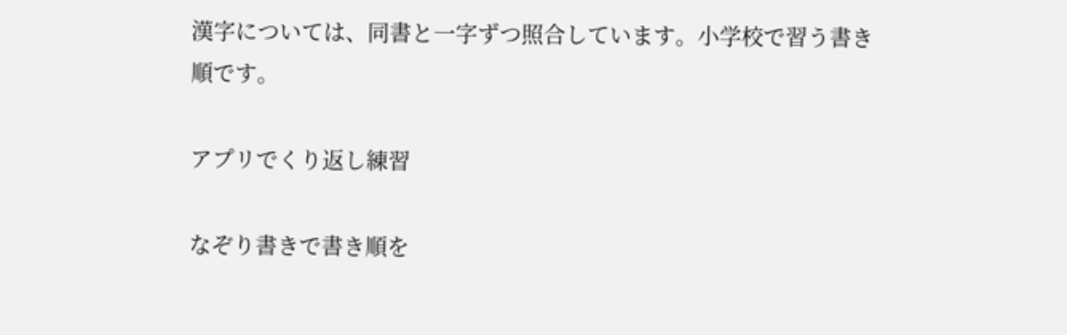漢字については、同書と一字ずつ照合しています。小学校で習う書き順です。

アプリでくり返し練習

なぞり書きで書き順を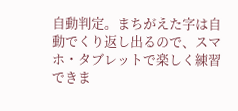自動判定。まちがえた字は自動でくり返し出るので、スマホ・タブレットで楽しく練習できま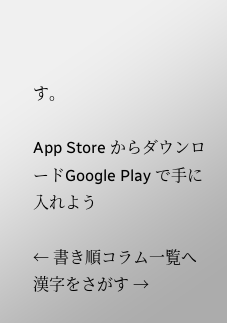す。

App Store からダウンロードGoogle Play で手に入れよう

← 書き順コラム一覧へ 漢字をさがす →